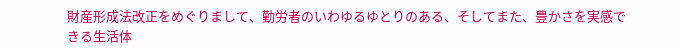財産形成法改正をめぐりまして、勤労者のいわゆるゆとりのある、そしてまた、豊かさを実感できる生活体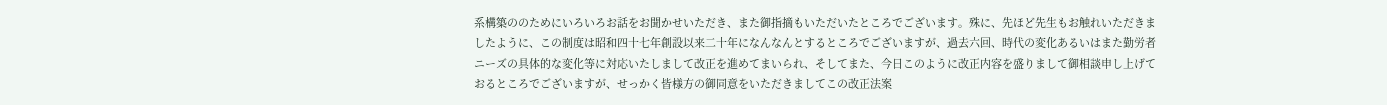系構築ののためにいろいろお話をお聞かせいただき、また御指摘もいただいたところでございます。殊に、先ほど先生もお触れいただきましたように、この制度は昭和四十七年創設以来二十年になんなんとするところでございますが、過去六回、時代の変化あるいはまた勤労者ニーズの具体的な変化等に対応いたしまして改正を進めてまいられ、そしてまた、今日このように改正内容を盛りまして御相談申し上げておるところでございますが、せっかく皆様方の御同意をいただきましてこの改正法案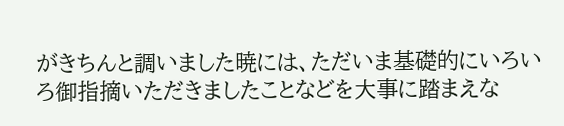がきちんと調いました暁には、ただいま基礎的にいろいろ御指摘いただきましたことなどを大事に踏まえな